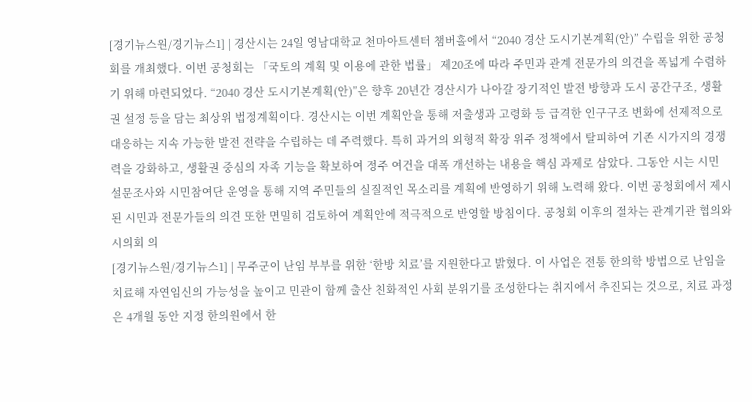[경기뉴스원/경기뉴스1] | 경산시는 24일 영남대학교 천마아트센터 챔버홀에서 “2040 경산 도시기본계획(안)” 수립을 위한 공청회를 개최했다. 이번 공청회는 「국토의 계획 및 이용에 관한 법률」 제20조에 따라 주민과 관계 전문가의 의견을 폭넓게 수렴하기 위해 마련되었다. “2040 경산 도시기본계획(안)”은 향후 20년간 경산시가 나아갈 장기적인 발전 방향과 도시 공간구조, 생활권 설정 등을 담는 최상위 법정계획이다. 경산시는 이번 계획안을 통해 저출생과 고령화 등 급격한 인구구조 변화에 선제적으로 대응하는 지속 가능한 발전 전략을 수립하는 데 주력했다. 특히 과거의 외형적 확장 위주 정책에서 탈피하여 기존 시가지의 경쟁력을 강화하고, 생활권 중심의 자족 기능을 확보하여 정주 여건을 대폭 개선하는 내용을 핵심 과제로 삼았다. 그동안 시는 시민 설문조사와 시민참여단 운영을 통해 지역 주민들의 실질적인 목소리를 계획에 반영하기 위해 노력해 왔다. 이번 공청회에서 제시된 시민과 전문가들의 의견 또한 면밀히 검토하여 계획안에 적극적으로 반영할 방침이다. 공청회 이후의 절차는 관계기관 협의와 시의회 의
[경기뉴스원/경기뉴스1] | 무주군이 난임 부부를 위한 ‘한방 치료’를 지원한다고 밝혔다. 이 사업은 전통 한의학 방법으로 난임을 치료해 자연임신의 가능성을 높이고 민관이 함께 출산 친화적인 사회 분위기를 조성한다는 취지에서 추진되는 것으로, 치료 과정은 4개월 동안 지정 한의원에서 한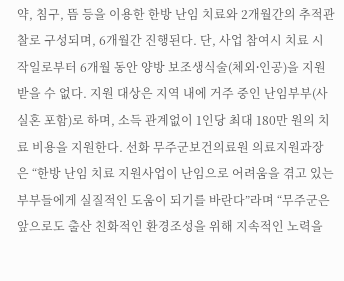약, 침구, 뜸 등을 이용한 한방 난임 치료와 2개월간의 추적관찰로 구성되며, 6개월간 진행된다. 단, 사업 참여시 치료 시작일로부터 6개월 동안 양방 보조생식술(체외⸱인공)을 지원받을 수 없다. 지원 대상은 지역 내에 거주 중인 난임부부(사실혼 포함)로 하며, 소득 관계없이 1인당 최대 180만 원의 치료 비용을 지원한다. 선화 무주군보건의료원 의료지원과장은 “한방 난임 치료 지원사업이 난임으로 어려움을 겪고 있는 부부들에게 실질적인 도움이 되기를 바란다”라며 “무주군은 앞으로도 출산 친화적인 환경조성을 위해 지속적인 노력을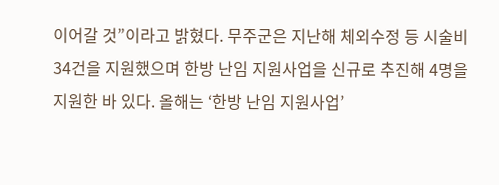이어갈 것”이라고 밝혔다. 무주군은 지난해 체외수정 등 시술비 34건을 지원했으며 한방 난임 지원사업을 신규로 추진해 4명을 지원한 바 있다. 올해는 ‘한방 난임 지원사업’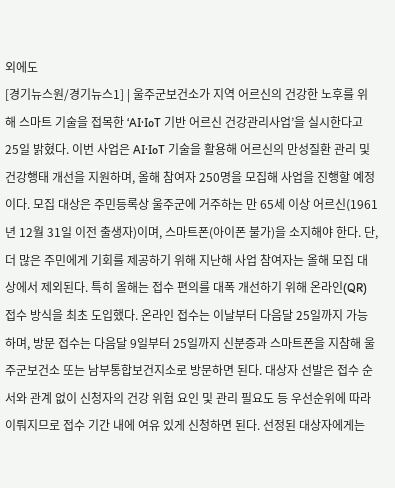외에도
[경기뉴스원/경기뉴스1] | 울주군보건소가 지역 어르신의 건강한 노후를 위해 스마트 기술을 접목한 ‘AI·IoT 기반 어르신 건강관리사업’을 실시한다고 25일 밝혔다. 이번 사업은 AI·IoT 기술을 활용해 어르신의 만성질환 관리 및 건강행태 개선을 지원하며, 올해 참여자 250명을 모집해 사업을 진행할 예정이다. 모집 대상은 주민등록상 울주군에 거주하는 만 65세 이상 어르신(1961년 12월 31일 이전 출생자)이며, 스마트폰(아이폰 불가)을 소지해야 한다. 단, 더 많은 주민에게 기회를 제공하기 위해 지난해 사업 참여자는 올해 모집 대상에서 제외된다. 특히 올해는 접수 편의를 대폭 개선하기 위해 온라인(QR) 접수 방식을 최초 도입했다. 온라인 접수는 이날부터 다음달 25일까지 가능하며, 방문 접수는 다음달 9일부터 25일까지 신분증과 스마트폰을 지참해 울주군보건소 또는 남부통합보건지소로 방문하면 된다. 대상자 선발은 접수 순서와 관계 없이 신청자의 건강 위험 요인 및 관리 필요도 등 우선순위에 따라 이뤄지므로 접수 기간 내에 여유 있게 신청하면 된다. 선정된 대상자에게는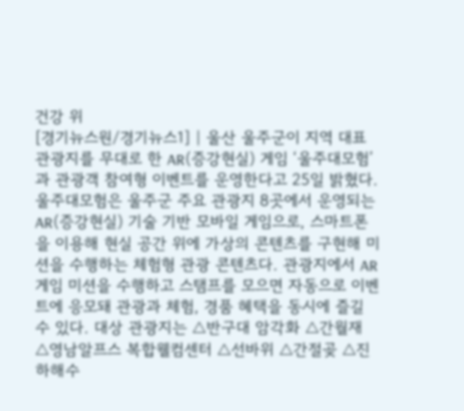건강 위
[경기뉴스원/경기뉴스1] | 울산 울주군이 지역 대표 관광지를 무대로 한 AR(증강현실) 게임 ‘울주대모험’과 관광객 참여형 이벤트를 운영한다고 25일 밝혔다. 울주대모험은 울주군 주요 관광지 8곳에서 운영되는 AR(증강현실) 기술 기반 모바일 게임으로, 스마트폰을 이용해 현실 공간 위에 가상의 콘텐츠를 구현해 미션을 수행하는 체험형 관광 콘텐츠다. 관광지에서 AR게임 미션을 수행하고 스탬프를 모으면 자동으로 이벤트에 응모돼 관광과 체험, 경품 혜택을 동시에 즐길 수 있다. 대상 관광지는 △반구대 암각화 △간월재 △영남알프스 복합웰컴센터 △선바위 △간절곶 △진하해수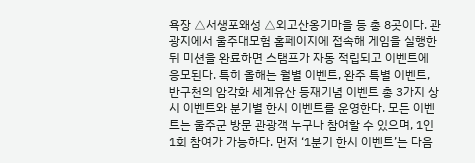욕장 △서생포왜성 △외고산옹기마을 등 총 8곳이다. 관광지에서 울주대모험 홈페이지에 접속해 게임을 실행한 뒤 미션을 완료하면 스탬프가 자동 적립되고 이벤트에 응모된다. 특히 올해는 월별 이벤트, 완주 특별 이벤트, 반구천의 암각화 세계유산 등재기념 이벤트 총 3가지 상시 이벤트와 분기별 한시 이벤트를 운영한다. 모든 이벤트는 울주군 방문 관광객 누구나 참여할 수 있으며, 1인 1회 참여가 가능하다. 먼저 ‘1분기 한시 이벤트’는 다음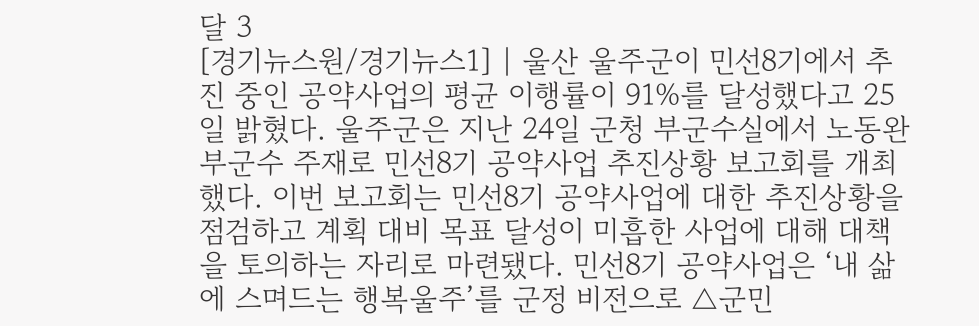달 3
[경기뉴스원/경기뉴스1] | 울산 울주군이 민선8기에서 추진 중인 공약사업의 평균 이행률이 91%를 달성했다고 25일 밝혔다. 울주군은 지난 24일 군청 부군수실에서 노동완 부군수 주재로 민선8기 공약사업 추진상황 보고회를 개최했다. 이번 보고회는 민선8기 공약사업에 대한 추진상황을 점검하고 계획 대비 목표 달성이 미흡한 사업에 대해 대책을 토의하는 자리로 마련됐다. 민선8기 공약사업은 ‘내 삶에 스며드는 행복울주’를 군정 비전으로 △군민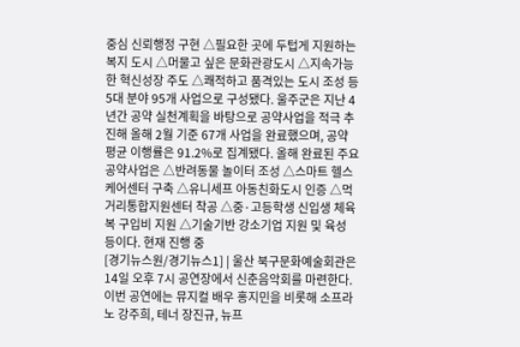중심 신뢰행정 구현 △필요한 곳에 두텁게 지원하는 복지 도시 △머물고 싶은 문화관광도시 △지속가능한 혁신성장 주도 △쾌적하고 품격있는 도시 조성 등 5대 분야 95개 사업으로 구성됐다. 울주군은 지난 4년간 공약 실천계획을 바탕으로 공약사업을 적극 추진해 올해 2월 기준 67개 사업을 완료했으며, 공약 평균 이행률은 91.2%로 집계됐다. 올해 완료된 주요 공약사업은 △반려동물 놀이터 조성 △스마트 헬스케어센터 구축 △유니세프 아동친화도시 인증 △먹거리통합지원센터 착공 △중·고등학생 신입생 체육복 구입비 지원 △기술기반 강소기업 지원 및 육성 등이다. 현재 진행 중
[경기뉴스원/경기뉴스1] | 울산 북구문화예술회관은 14일 오후 7시 공연장에서 신춘음악회를 마련한다. 이번 공연에는 뮤지컬 배우 홍지민을 비롯해 소프라노 강주희, 테너 장진규, 뉴프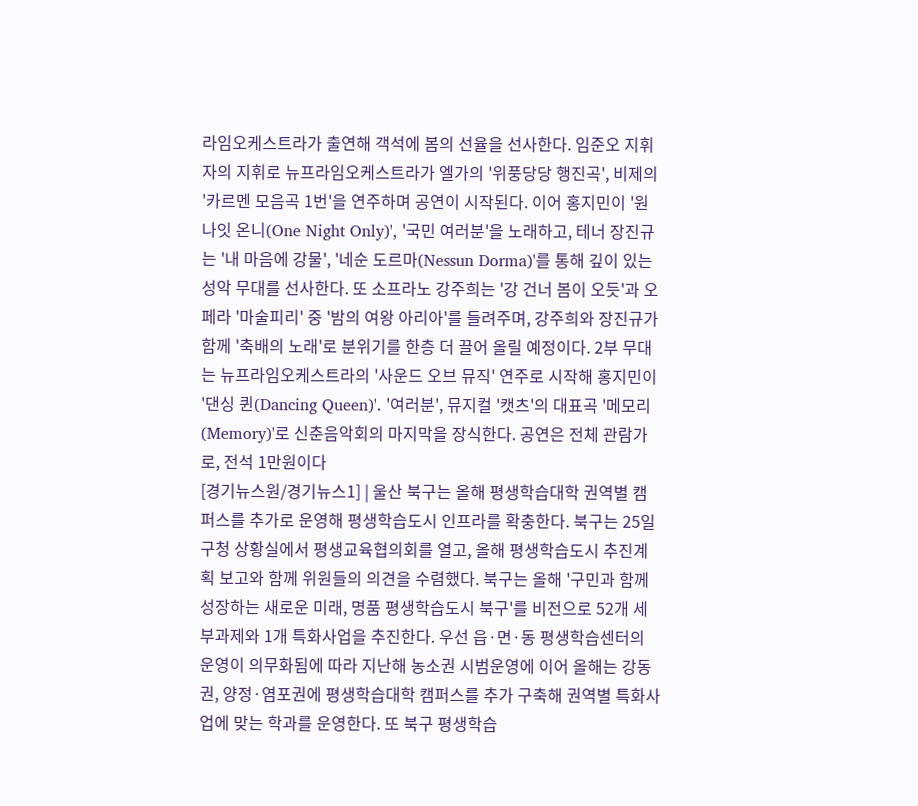라임오케스트라가 출연해 객석에 봄의 선율을 선사한다. 임준오 지휘자의 지휘로 뉴프라임오케스트라가 엘가의 '위풍당당 행진곡', 비제의 '카르멘 모음곡 1번'을 연주하며 공연이 시작된다. 이어 홍지민이 '원 나잇 온니(One Night Only)', '국민 여러분'을 노래하고, 테너 장진규는 '내 마음에 강물', '네순 도르마(Nessun Dorma)'를 통해 깊이 있는 성악 무대를 선사한다. 또 소프라노 강주희는 '강 건너 봄이 오듯'과 오페라 '마술피리' 중 '밤의 여왕 아리아'를 들려주며, 강주희와 장진규가 함께 '축배의 노래'로 분위기를 한층 더 끌어 올릴 예정이다. 2부 무대는 뉴프라임오케스트라의 '사운드 오브 뮤직' 연주로 시작해 홍지민이 '댄싱 퀸(Dancing Queen)'. '여러분', 뮤지컬 '캣츠'의 대표곡 '메모리(Memory)'로 신춘음악회의 마지막을 장식한다. 공연은 전체 관람가로, 전석 1만원이다
[경기뉴스원/경기뉴스1] | 울산 북구는 올해 평생학습대학 권역별 캠퍼스를 추가로 운영해 평생학습도시 인프라를 확충한다. 북구는 25일 구청 상황실에서 평생교육협의회를 열고, 올해 평생학습도시 추진계획 보고와 함께 위원들의 의견을 수렴했다. 북구는 올해 '구민과 함께 성장하는 새로운 미래, 명품 평생학습도시 북구'를 비전으로 52개 세부과제와 1개 특화사업을 추진한다. 우선 읍·면·동 평생학습센터의 운영이 의무화됨에 따라 지난해 농소권 시범운영에 이어 올해는 강동권, 양정·염포권에 평생학습대학 캠퍼스를 추가 구축해 권역별 특화사업에 맞는 학과를 운영한다. 또 북구 평생학습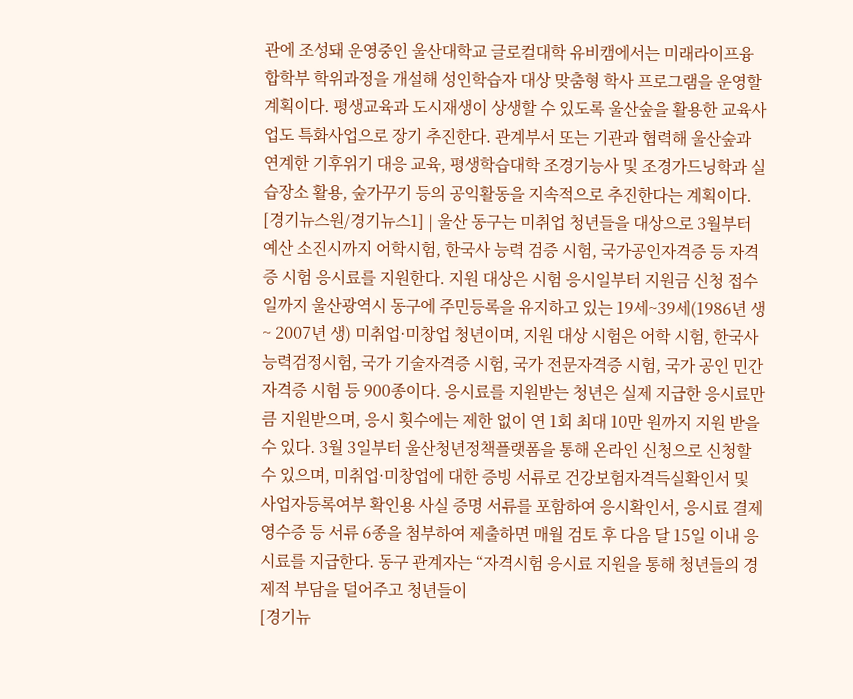관에 조성돼 운영중인 울산대학교 글로컬대학 유비캠에서는 미래라이프융합학부 학위과정을 개설해 성인학습자 대상 맞춤형 학사 프로그램을 운영할 계획이다. 평생교육과 도시재생이 상생할 수 있도록 울산숲을 활용한 교육사업도 특화사업으로 장기 추진한다. 관계부서 또는 기관과 협력해 울산숲과 연계한 기후위기 대응 교육, 평생학습대학 조경기능사 및 조경가드닝학과 실습장소 활용, 숲가꾸기 등의 공익활동을 지속적으로 추진한다는 계획이다.
[경기뉴스원/경기뉴스1] | 울산 동구는 미취업 청년들을 대상으로 3월부터 예산 소진시까지 어학시험, 한국사 능력 검증 시험, 국가공인자격증 등 자격증 시험 응시료를 지원한다. 지원 대상은 시험 응시일부터 지원금 신청 접수일까지 울산광역시 동구에 주민등록을 유지하고 있는 19세~39세(1986년 생 ~ 2007년 생) 미취업·미창업 청년이며, 지원 대상 시험은 어학 시험, 한국사능력검정시험, 국가 기술자격증 시험, 국가 전문자격증 시험, 국가 공인 민간 자격증 시험 등 900종이다. 응시료를 지원받는 청년은 실제 지급한 응시료만큼 지원받으며, 응시 횟수에는 제한 없이 연 1회 최대 10만 원까지 지원 받을 수 있다. 3월 3일부터 울산청년정책플랫폼을 통해 온라인 신청으로 신청할 수 있으며, 미취업·미창업에 대한 증빙 서류로 건강보험자격득실확인서 및 사업자등록여부 확인용 사실 증명 서류를 포함하여 응시확인서, 응시료 결제 영수증 등 서류 6종을 첨부하여 제출하면 매월 검토 후 다음 달 15일 이내 응시료를 지급한다. 동구 관계자는 “자격시험 응시료 지원을 통해 청년들의 경제적 부담을 덜어주고 청년들이
[경기뉴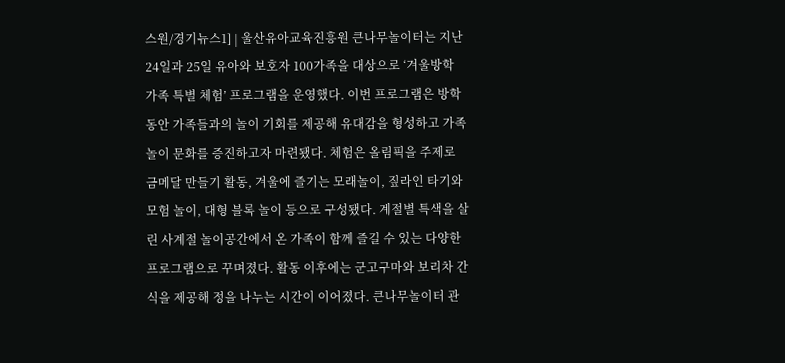스원/경기뉴스1] | 울산유아교육진흥원 큰나무놀이터는 지난 24일과 25일 유아와 보호자 100가족을 대상으로 ‘겨울방학 가족 특별 체험’ 프로그램을 운영했다. 이번 프로그램은 방학 동안 가족들과의 놀이 기회를 제공해 유대감을 형성하고 가족 놀이 문화를 증진하고자 마련됐다. 체험은 올림픽을 주제로 금메달 만들기 활동, 겨울에 즐기는 모래놀이, 짚라인 타기와 모험 놀이, 대형 블록 놀이 등으로 구성됐다. 계절별 특색을 살린 사계절 놀이공간에서 온 가족이 함께 즐길 수 있는 다양한 프로그램으로 꾸며졌다. 활동 이후에는 군고구마와 보리차 간식을 제공해 정을 나누는 시간이 이어졌다. 큰나무놀이터 관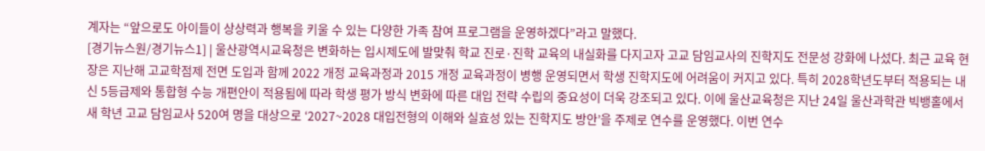계자는 “앞으로도 아이들이 상상력과 행복을 키울 수 있는 다양한 가족 참여 프로그램을 운영하겠다”라고 말했다.
[경기뉴스원/경기뉴스1] | 울산광역시교육청은 변화하는 입시제도에 발맞춰 학교 진로·진학 교육의 내실화를 다지고자 고교 담임교사의 진학지도 전문성 강화에 나섰다. 최근 교육 현장은 지난해 고교학점제 전면 도입과 함께 2022 개정 교육과정과 2015 개정 교육과정이 병행 운영되면서 학생 진학지도에 어려움이 커지고 있다. 특히 2028학년도부터 적용되는 내신 5등급제와 통합형 수능 개편안이 적용됨에 따라 학생 평가 방식 변화에 따른 대입 전략 수립의 중요성이 더욱 강조되고 있다. 이에 울산교육청은 지난 24일 울산과학관 빅뱅홀에서 새 학년 고교 담임교사 520여 명을 대상으로 ‘2027~2028 대입전형의 이해와 실효성 있는 진학지도 방안’을 주제로 연수를 운영했다. 이번 연수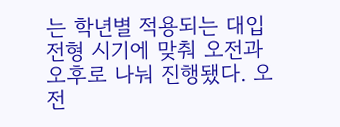는 학년별 적용되는 대입전형 시기에 맞춰 오전과 오후로 나눠 진행됐다. 오전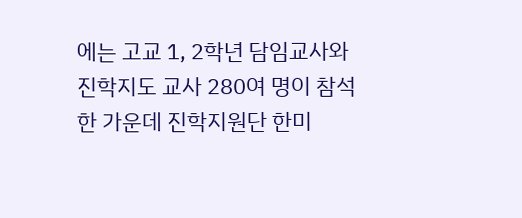에는 고교 1, 2학년 담임교사와 진학지도 교사 280여 명이 참석한 가운데 진학지원단 한미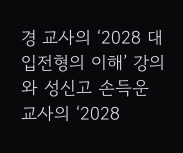경 교사의 ‘2028 대입전형의 이해’ 강의와 성신고 손득운 교사의 ‘2028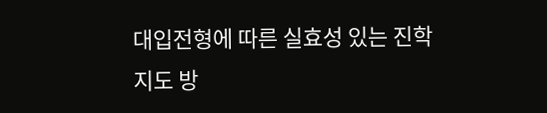대입전형에 따른 실효성 있는 진학지도 방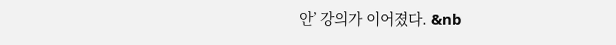안’ 강의가 이어졌다. &nb